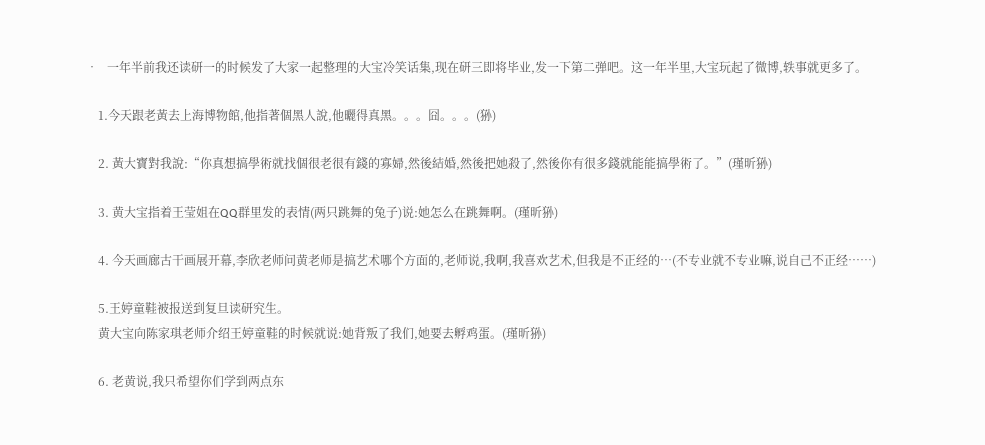•   一年半前我还读研一的时候发了大家一起整理的大宝冷笑话集,现在研三即将毕业,发一下第二弹吧。这一年半里,大宝玩起了微博,轶事就更多了。

    1.今天跟老黃去上海博物館,他指著個黑人說,他曬得真黑。。。囧。。。(狲)

    2. 黃大寶對我說:“你真想搞學術就找個很老很有錢的寡婦,然後結婚,然後把她殺了,然後你有很多錢就能能搞學術了。”(瑾昕狲)

    3. 黄大宝指着王莹姐在QQ群里发的表情(两只跳舞的兔子)说:她怎么在跳舞啊。(瑾昕狲)

    4. 今天画廊古干画展开幕,李欣老师问黄老师是搞艺术哪个方面的,老师说,我啊,我喜欢艺术,但我是不正经的…(不专业就不专业嘛,说自己不正经……)

    5.王婷童鞋被报送到复旦读研究生。
    黄大宝向陈家琪老师介绍王婷童鞋的时候就说:她背叛了我们,她要去孵鸡蛋。(瑾昕狲)

    6. 老黄说,我只希望你们学到两点东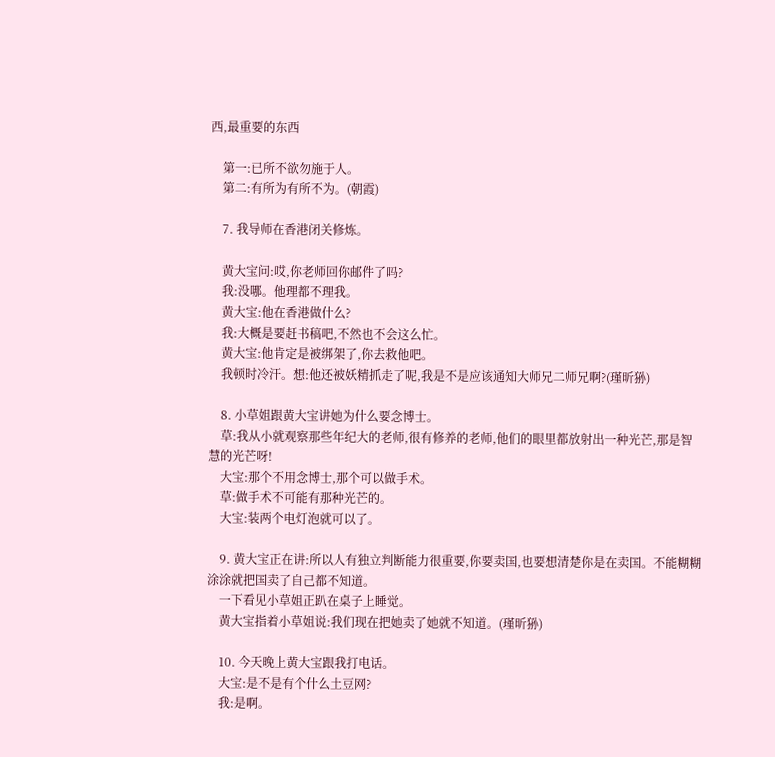西,最重要的东西

    第一:已所不欲勿施于人。
    第二:有所为有所不为。(朝霞)

    7. 我导师在香港闭关修炼。

    黄大宝问:哎,你老师回你邮件了吗?
    我:没哪。他理都不理我。
    黄大宝:他在香港做什么?
    我:大概是要赶书稿吧,不然也不会这么忙。
    黄大宝:他肯定是被绑架了,你去救他吧。
    我顿时冷汗。想:他还被妖精抓走了呢,我是不是应该通知大师兄二师兄啊?(瑾昕狲)

    8. 小草姐跟黄大宝讲她为什么要念博士。
    草:我从小就观察那些年纪大的老师,很有修养的老师,他们的眼里都放射出一种光芒,那是智慧的光芒呀!
    大宝:那个不用念博士,那个可以做手术。
    草:做手术不可能有那种光芒的。
    大宝:装两个电灯泡就可以了。

    9. 黄大宝正在讲:所以人有独立判断能力很重要,你要卖国,也要想清楚你是在卖国。不能糊糊涂涂就把国卖了自己都不知道。
    一下看见小草姐正趴在桌子上睡觉。
    黄大宝指着小草姐说:我们现在把她卖了她就不知道。(瑾昕狲)

    10. 今天晚上黄大宝跟我打电话。
    大宝:是不是有个什么土豆网?
    我:是啊。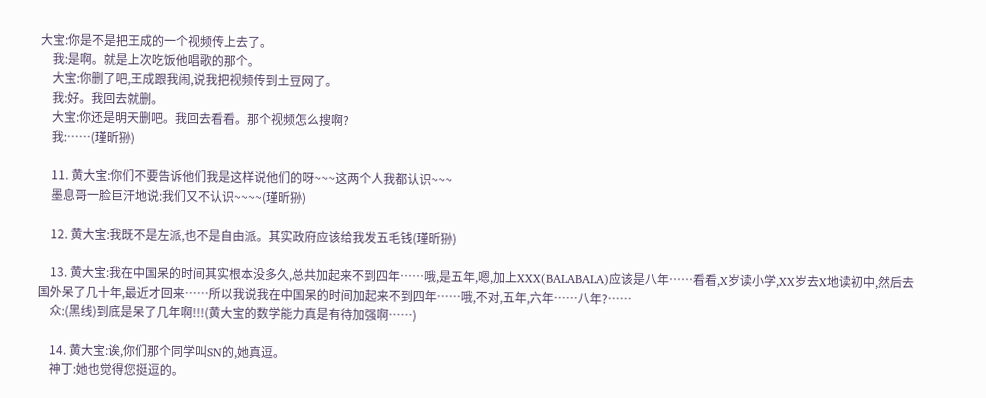大宝:你是不是把王成的一个视频传上去了。
    我:是啊。就是上次吃饭他唱歌的那个。
    大宝:你删了吧,王成跟我闹,说我把视频传到土豆网了。
    我:好。我回去就删。
    大宝:你还是明天删吧。我回去看看。那个视频怎么搜啊?
    我:……(瑾昕狲)

    11. 黄大宝:你们不要告诉他们我是这样说他们的呀~~~这两个人我都认识~~~
    墨息哥一脸巨汗地说:我们又不认识~~~~(瑾昕狲)

    12. 黄大宝:我既不是左派,也不是自由派。其实政府应该给我发五毛钱(瑾昕狲)

    13. 黄大宝:我在中国呆的时间其实根本没多久,总共加起来不到四年……哦,是五年,嗯,加上XXX(BALABALA)应该是八年……看看,X岁读小学,XX岁去X地读初中,然后去国外呆了几十年,最近才回来……所以我说我在中国呆的时间加起来不到四年……哦,不对,五年,六年……八年?……
    众:(黑线)到底是呆了几年啊!!!(黄大宝的数学能力真是有待加强啊……)

    14. 黄大宝:诶,你们那个同学叫SN的,她真逗。
    神丁:她也觉得您挺逗的。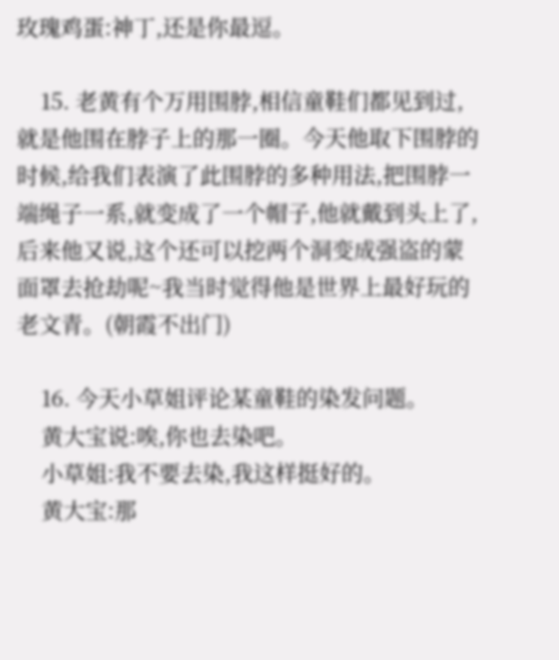玫瑰鸡蛋:神丁,还是你最逗。

    15. 老黄有个万用围脖,相信童鞋们都见到过,就是他围在脖子上的那一圈。今天他取下围脖的时候,给我们表演了此围脖的多种用法,把围脖一端绳子一系,就变成了一个帽子,他就戴到头上了,后来他又说,这个还可以挖两个洞变成强盗的蒙面罩去抢劫呢~我当时觉得他是世界上最好玩的老文青。(朝霞不出门)

    16. 今天小草姐评论某童鞋的染发问题。
    黄大宝说:唉,你也去染吧。
    小草姐:我不要去染,我这样挺好的。
    黄大宝:那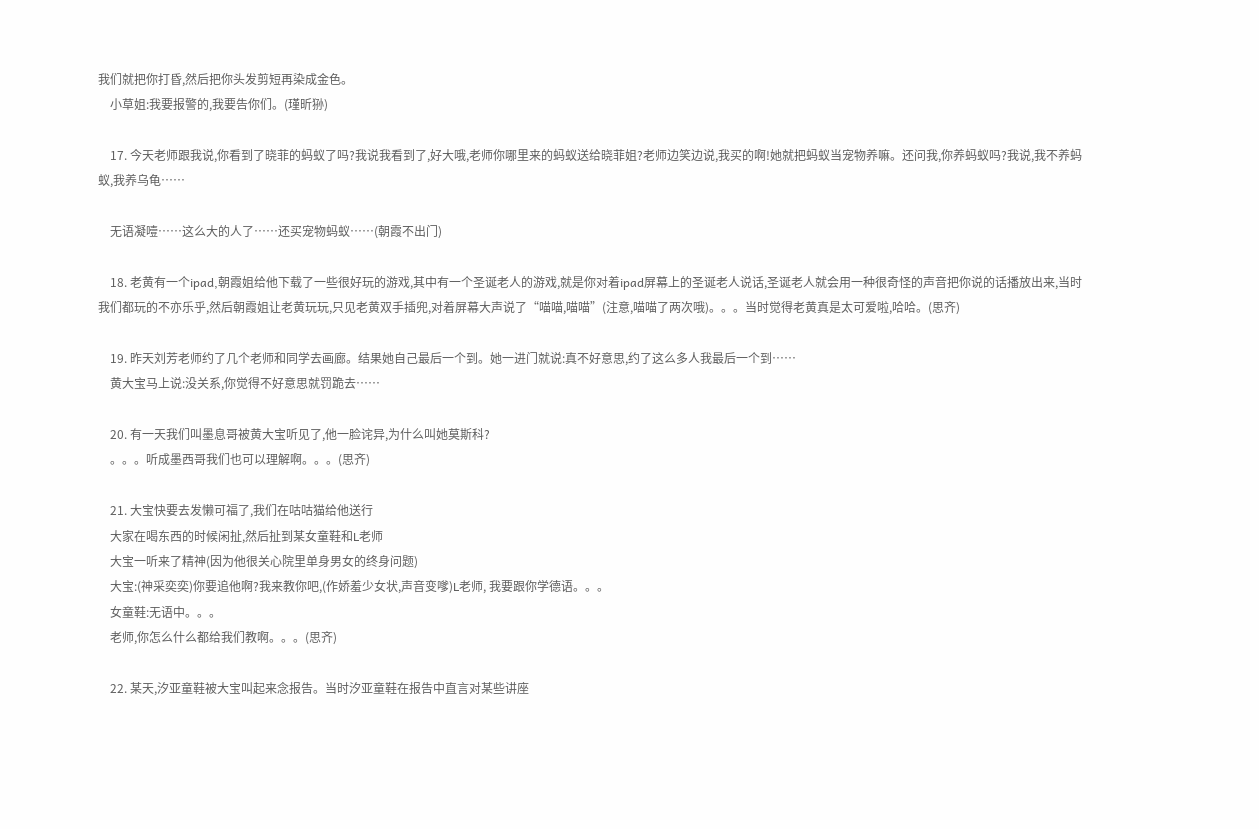我们就把你打昏,然后把你头发剪短再染成金色。
    小草姐:我要报警的,我要告你们。(瑾昕狲)

    17. 今天老师跟我说,你看到了晓菲的蚂蚁了吗?我说我看到了,好大哦,老师你哪里来的蚂蚁送给晓菲姐?老师边笑边说,我买的啊!她就把蚂蚁当宠物养嘛。还问我,你养蚂蚁吗?我说,我不养蚂蚁,我养乌龟……

    无语凝噎……这么大的人了……还买宠物蚂蚁……(朝霞不出门)

    18. 老黄有一个ipad,朝霞姐给他下载了一些很好玩的游戏,其中有一个圣诞老人的游戏,就是你对着ipad屏幕上的圣诞老人说话,圣诞老人就会用一种很奇怪的声音把你说的话播放出来,当时我们都玩的不亦乐乎,然后朝霞姐让老黄玩玩,只见老黄双手插兜,对着屏幕大声说了“喵喵,喵喵”(注意,喵喵了两次哦)。。。当时觉得老黄真是太可爱啦,哈哈。(思齐)

    19. 昨天刘芳老师约了几个老师和同学去画廊。结果她自己最后一个到。她一进门就说:真不好意思,约了这么多人我最后一个到……
    黄大宝马上说:没关系,你觉得不好意思就罚跪去……

    20. 有一天我们叫墨息哥被黄大宝听见了,他一脸诧异,为什么叫她莫斯科?
    。。。听成墨西哥我们也可以理解啊。。。(思齐)

    21. 大宝快要去发懒可福了,我们在咕咕猫给他送行
    大家在喝东西的时候闲扯,然后扯到某女童鞋和L老师
    大宝一听来了精神(因为他很关心院里单身男女的终身问题)
    大宝:(神采奕奕)你要追他啊?我来教你吧,(作娇羞少女状,声音变嗲)L老师, 我要跟你学德语。。。
    女童鞋:无语中。。。
    老师,你怎么什么都给我们教啊。。。(思齐)

    22. 某天,汐亚童鞋被大宝叫起来念报告。当时汐亚童鞋在报告中直言对某些讲座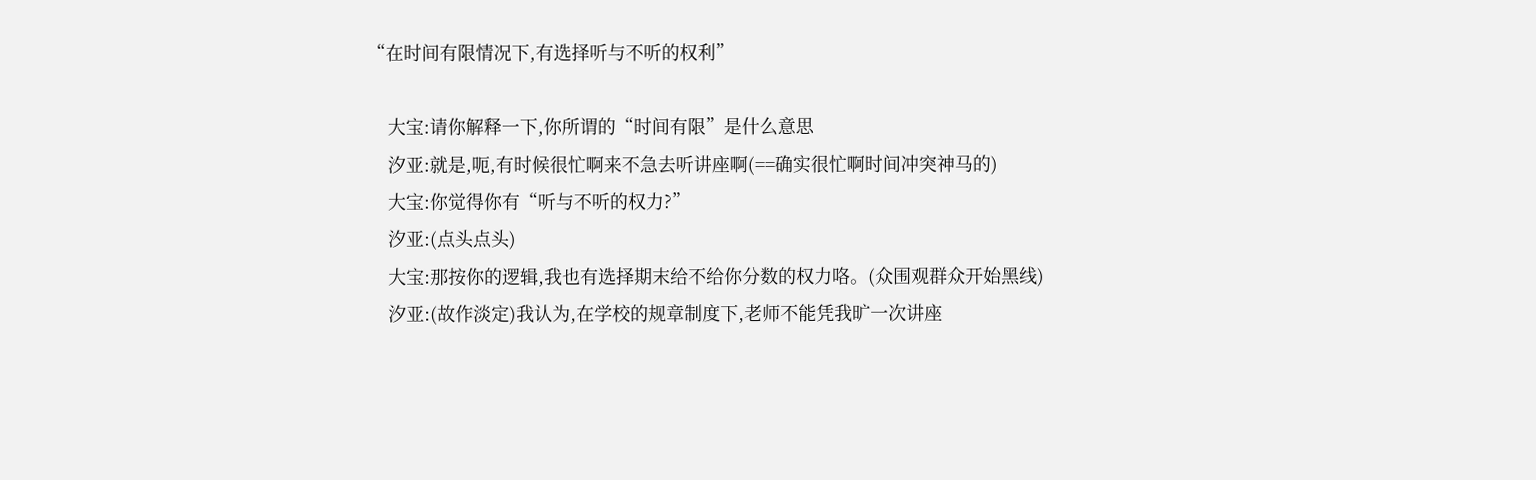“在时间有限情况下,有选择听与不听的权利”

    大宝:请你解释一下,你所谓的“时间有限”是什么意思
    汐亚:就是,呃,有时候很忙啊来不急去听讲座啊(==确实很忙啊时间冲突神马的)
    大宝:你觉得你有“听与不听的权力?”
    汐亚:(点头点头)
    大宝:那按你的逻辑,我也有选择期末给不给你分数的权力咯。(众围观群众开始黑线)
    汐亚:(故作淡定)我认为,在学校的规章制度下,老师不能凭我旷一次讲座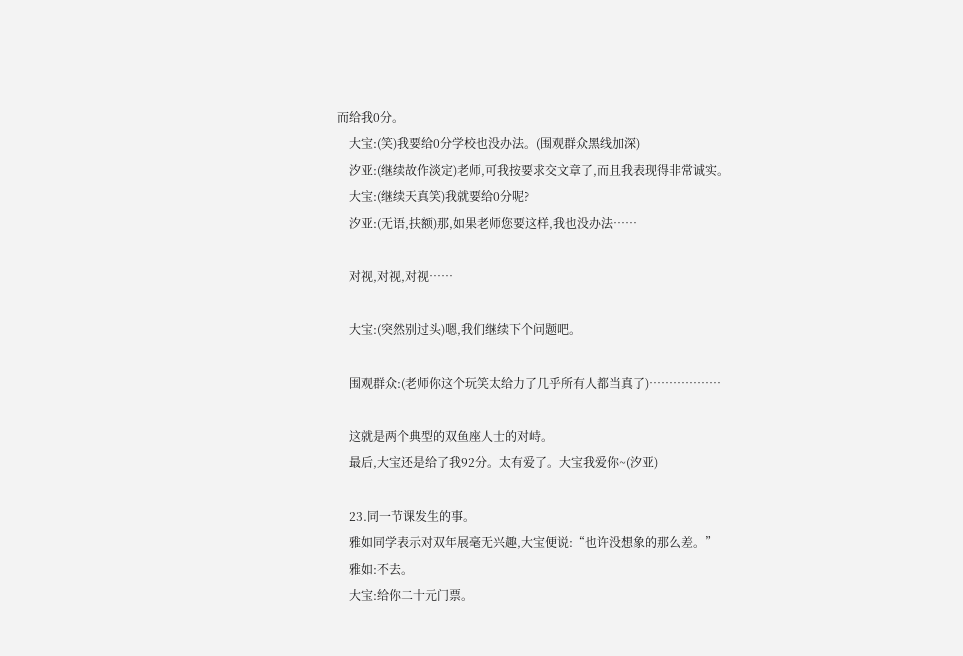而给我0分。
    大宝:(笑)我要给0分学校也没办法。(围观群众黑线加深)
    汐亚:(继续故作淡定)老师,可我按要求交文章了,而且我表现得非常诚实。
    大宝:(继续天真笑)我就要给0分呢?
    汐亚:(无语,扶额)那,如果老师您要这样,我也没办法……

    对视,对视,对视……

    大宝:(突然别过头)嗯,我们继续下个问题吧。

    围观群众:(老师你这个玩笑太给力了几乎所有人都当真了)………………

    这就是两个典型的双鱼座人士的对峙。
    最后,大宝还是给了我92分。太有爱了。大宝我爱你~(汐亚)

    23.同一节课发生的事。
    雅如同学表示对双年展毫无兴趣,大宝便说:“也许没想象的那么差。”
    雅如:不去。
    大宝:给你二十元门票。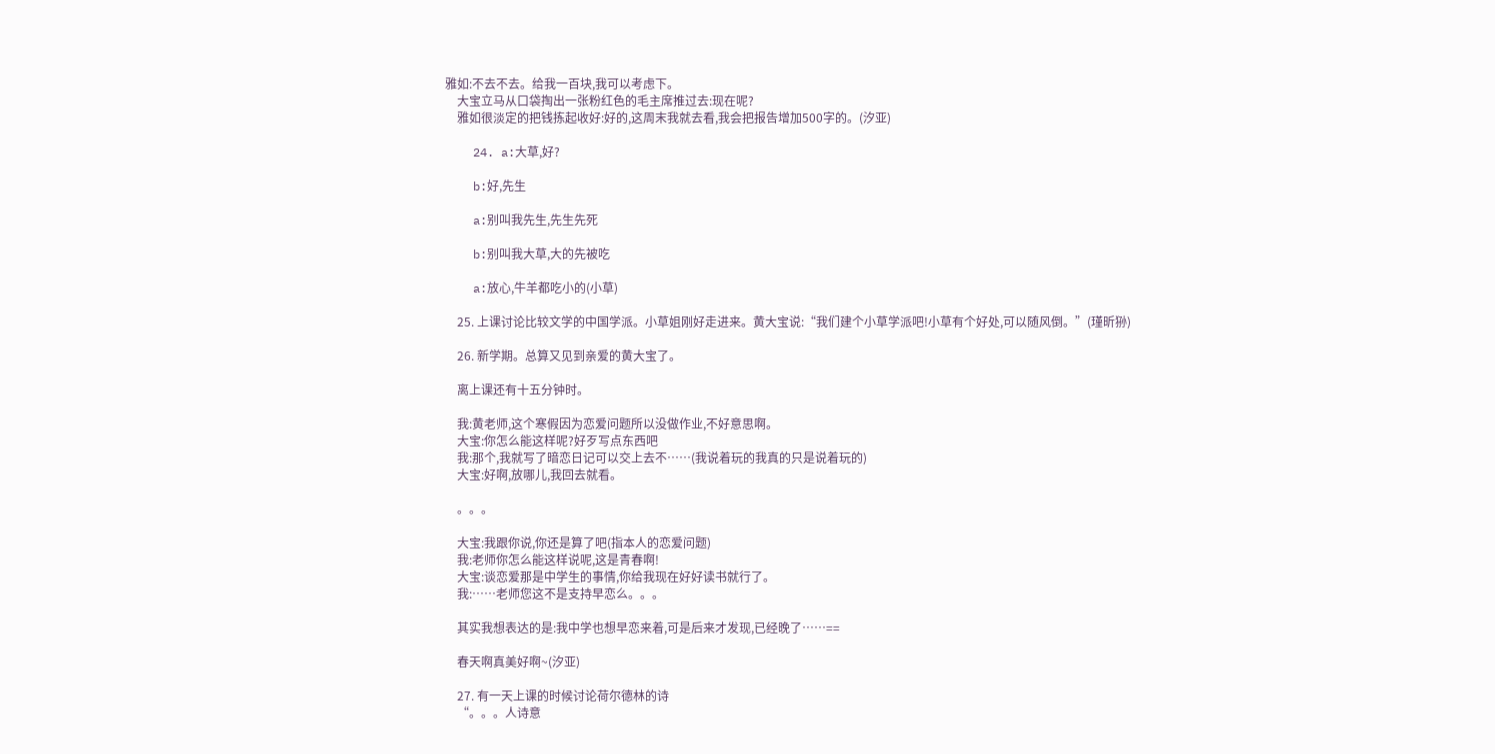雅如:不去不去。给我一百块,我可以考虑下。
    大宝立马从口袋掏出一张粉红色的毛主席推过去:现在呢?
    雅如很淡定的把钱拣起收好:好的,这周末我就去看,我会把报告增加500字的。(汐亚)

    24. a:大草,好?

    b:好,先生

    a:别叫我先生,先生先死

    b:别叫我大草,大的先被吃

    a:放心,牛羊都吃小的(小草)

    25. 上课讨论比较文学的中国学派。小草姐刚好走进来。黄大宝说:“我们建个小草学派吧!小草有个好处,可以随风倒。”(瑾昕狲)

    26. 新学期。总算又见到亲爱的黄大宝了。

    离上课还有十五分钟时。

    我:黄老师,这个寒假因为恋爱问题所以没做作业,不好意思啊。
    大宝:你怎么能这样呢?好歹写点东西吧
    我:那个,我就写了暗恋日记可以交上去不……(我说着玩的我真的只是说着玩的)
    大宝:好啊,放哪儿,我回去就看。

    。。。

    大宝:我跟你说,你还是算了吧(指本人的恋爱问题)
    我:老师你怎么能这样说呢,这是青春啊!
    大宝:谈恋爱那是中学生的事情,你给我现在好好读书就行了。
    我:……老师您这不是支持早恋么。。。

    其实我想表达的是:我中学也想早恋来着,可是后来才发现,已经晚了……==

    春天啊真美好啊~(汐亚)

    27. 有一天上课的时候讨论荷尔德林的诗
    “。。。人诗意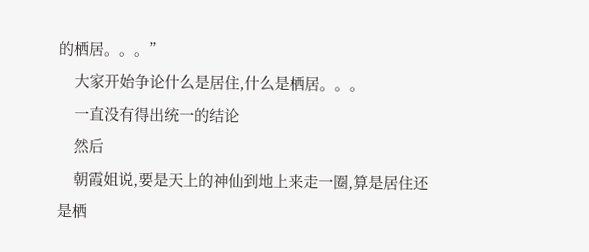的栖居。。。”
    大家开始争论什么是居住,什么是栖居。。。
    一直没有得出统一的结论
    然后
    朝霞姐说,要是天上的神仙到地上来走一圈,算是居住还是栖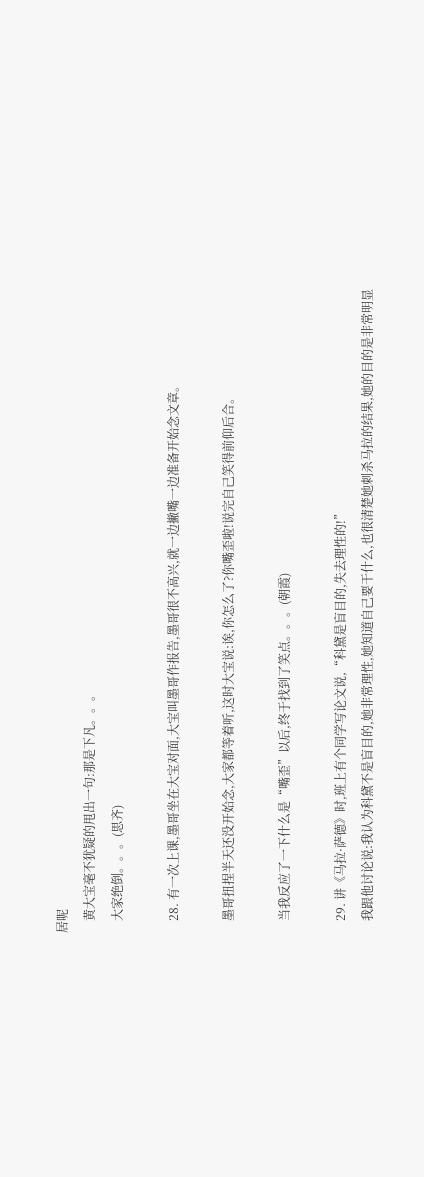居呢
    黄大宝毫不犹疑的甩出一句:那是下凡。。。
    大家绝倒。。。(思齐)

    28. 有一次上课,墨哥坐在大宝对面,大宝叫墨哥作报告,墨哥很不高兴,就一边撇嘴一边准备开始念文章。

    墨哥扭捏半天还没开始念,大家都等着听,这时大宝说:诶,你怎么了?你嘴歪啦!说完自己笑得前仰后合。

    当我反应了一下什么是“嘴歪”以后,终于找到了笑点。。。(朝霞)

    29. 讲《马拉·萨德》时,班上有个同学写论文说,“科黛是盲目的,失去理性的!”
    我跟他讨论说:我认为科黛不是盲目的,她非常理性,她知道自己要干什么,也很清楚她刺杀马拉的结果,她的目的是非常明显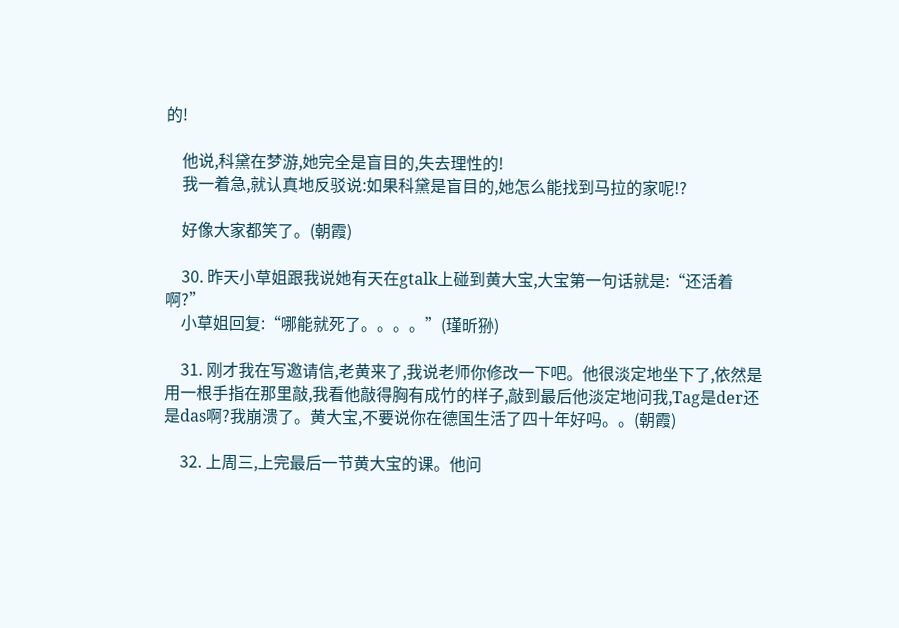的!

    他说,科黛在梦游,她完全是盲目的,失去理性的!
    我一着急,就认真地反驳说:如果科黛是盲目的,她怎么能找到马拉的家呢!?

    好像大家都笑了。(朝霞)

    30. 昨天小草姐跟我说她有天在gtalk上碰到黄大宝,大宝第一句话就是:“还活着啊?”
    小草姐回复:“哪能就死了。。。。”(瑾昕狲)

    31. 刚才我在写邀请信,老黄来了,我说老师你修改一下吧。他很淡定地坐下了,依然是用一根手指在那里敲,我看他敲得胸有成竹的样子,敲到最后他淡定地问我,Tag是der还是das啊?我崩溃了。黄大宝,不要说你在德国生活了四十年好吗。。(朝霞)

    32. 上周三,上完最后一节黄大宝的课。他问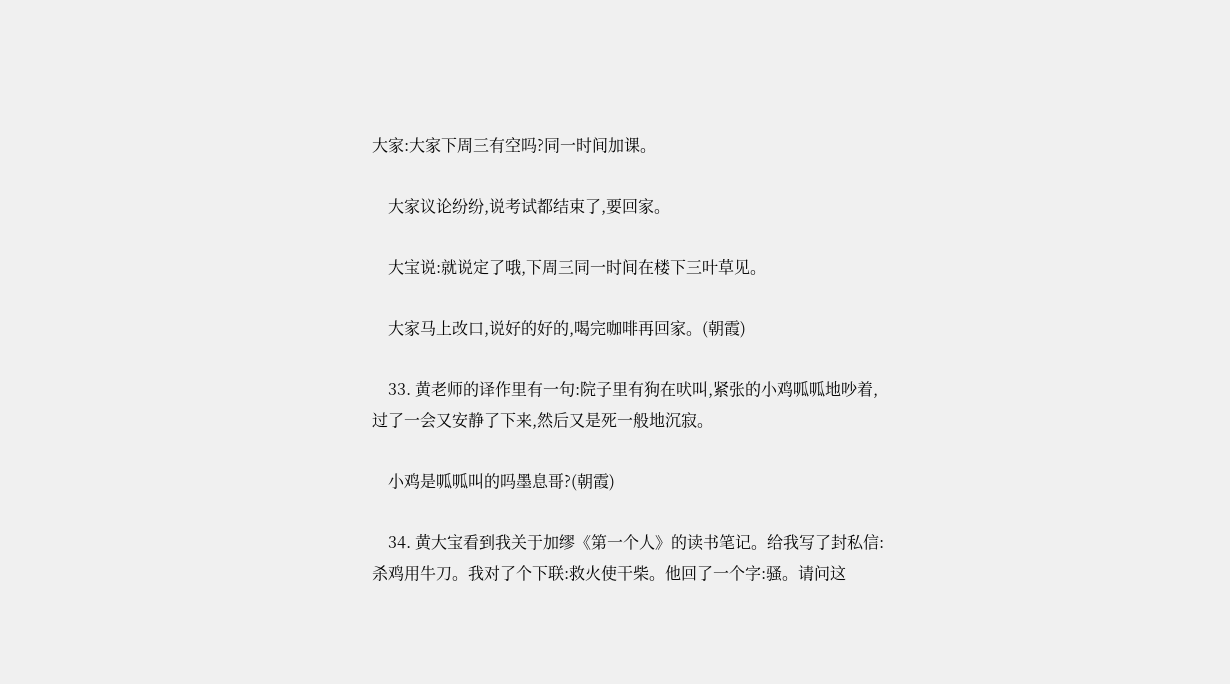大家:大家下周三有空吗?同一时间加课。

    大家议论纷纷,说考试都结束了,要回家。

    大宝说:就说定了哦,下周三同一时间在楼下三叶草见。

    大家马上改口,说好的好的,喝完咖啡再回家。(朝霞)

    33. 黄老师的译作里有一句:院子里有狗在吠叫,紧张的小鸡呱呱地吵着,过了一会又安静了下来,然后又是死一般地沉寂。

    小鸡是呱呱叫的吗墨息哥?(朝霞)

    34. 黄大宝看到我关于加缪《第一个人》的读书笔记。给我写了封私信:杀鸡用牛刀。我对了个下联:救火使干柴。他回了一个字:骚。请问这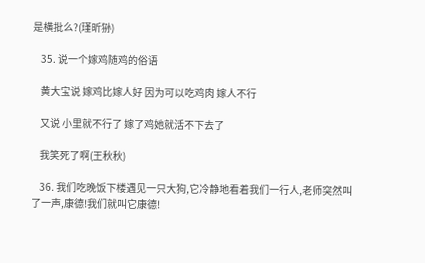是横批么?(瑾昕狲)

    35. 说一个嫁鸡随鸡的俗语

    黄大宝说 嫁鸡比嫁人好 因为可以吃鸡肉 嫁人不行

    又说 小里就不行了 嫁了鸡她就活不下去了

    我笑死了啊(王秋秋)

    36. 我们吃晚饭下楼遇见一只大狗,它冷静地看着我们一行人,老师突然叫了一声,康德!我们就叫它康德!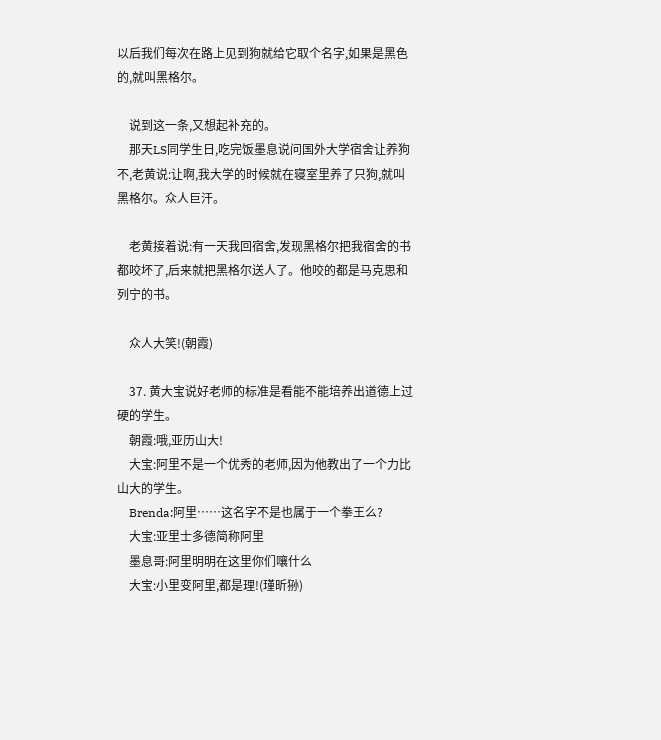以后我们每次在路上见到狗就给它取个名字,如果是黑色的,就叫黑格尔。

    说到这一条,又想起补充的。
    那天LS同学生日,吃完饭墨息说问国外大学宿舍让养狗不,老黄说:让啊,我大学的时候就在寝室里养了只狗,就叫黑格尔。众人巨汗。

    老黄接着说:有一天我回宿舍,发现黑格尔把我宿舍的书都咬坏了,后来就把黑格尔送人了。他咬的都是马克思和列宁的书。

    众人大笑!(朝霞)

    37. 黄大宝说好老师的标准是看能不能培养出道德上过硬的学生。
    朝霞:哦,亚历山大!
    大宝:阿里不是一个优秀的老师,因为他教出了一个力比山大的学生。
    Brenda:阿里……这名字不是也属于一个拳王么?
    大宝:亚里士多德简称阿里
    墨息哥:阿里明明在这里你们嚷什么
    大宝:小里变阿里,都是理!(瑾昕狲)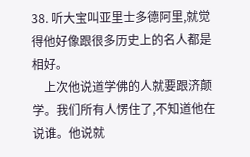38. 听大宝叫亚里士多德阿里,就觉得他好像跟很多历史上的名人都是相好。
    上次他说道学佛的人就要跟济颠学。我们所有人愣住了,不知道他在说谁。他说就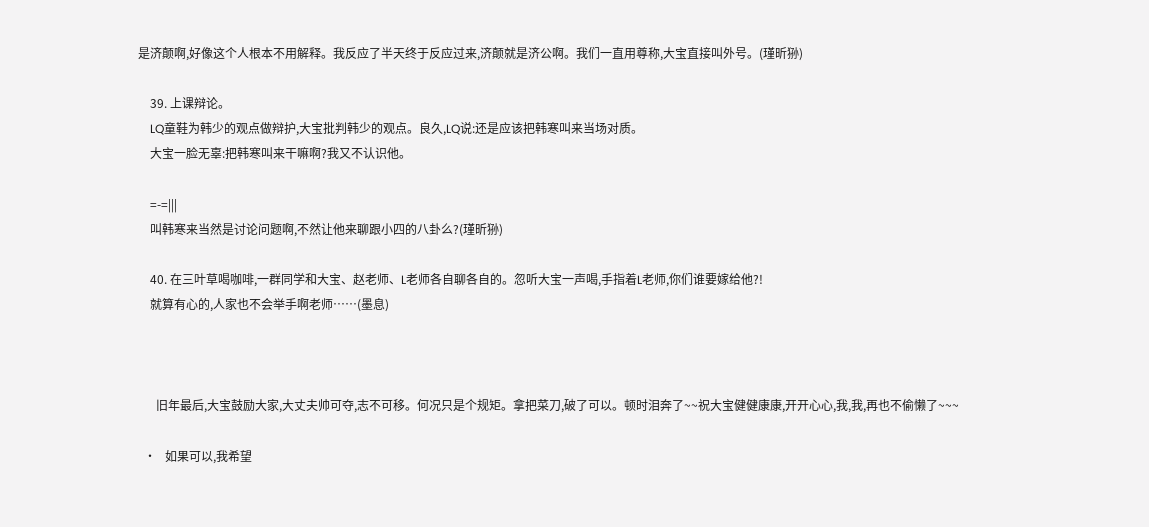是济颠啊,好像这个人根本不用解释。我反应了半天终于反应过来,济颠就是济公啊。我们一直用尊称,大宝直接叫外号。(瑾昕狲)

    39. 上课辩论。
    LQ童鞋为韩少的观点做辩护,大宝批判韩少的观点。良久,LQ说:还是应该把韩寒叫来当场对质。
    大宝一脸无辜:把韩寒叫来干嘛啊?我又不认识他。

    =-=|||
    叫韩寒来当然是讨论问题啊,不然让他来聊跟小四的八卦么?(瑾昕狲)

    40. 在三叶草喝咖啡,一群同学和大宝、赵老师、L老师各自聊各自的。忽听大宝一声喝,手指着L老师,你们谁要嫁给他?!
    就算有心的,人家也不会举手啊老师……(墨息)



      旧年最后,大宝鼓励大家,大丈夫帅可夺,志不可移。何况只是个规矩。拿把菜刀,破了可以。顿时泪奔了~~祝大宝健健康康,开开心心,我,我,再也不偷懒了~~~

  •   如果可以,我希望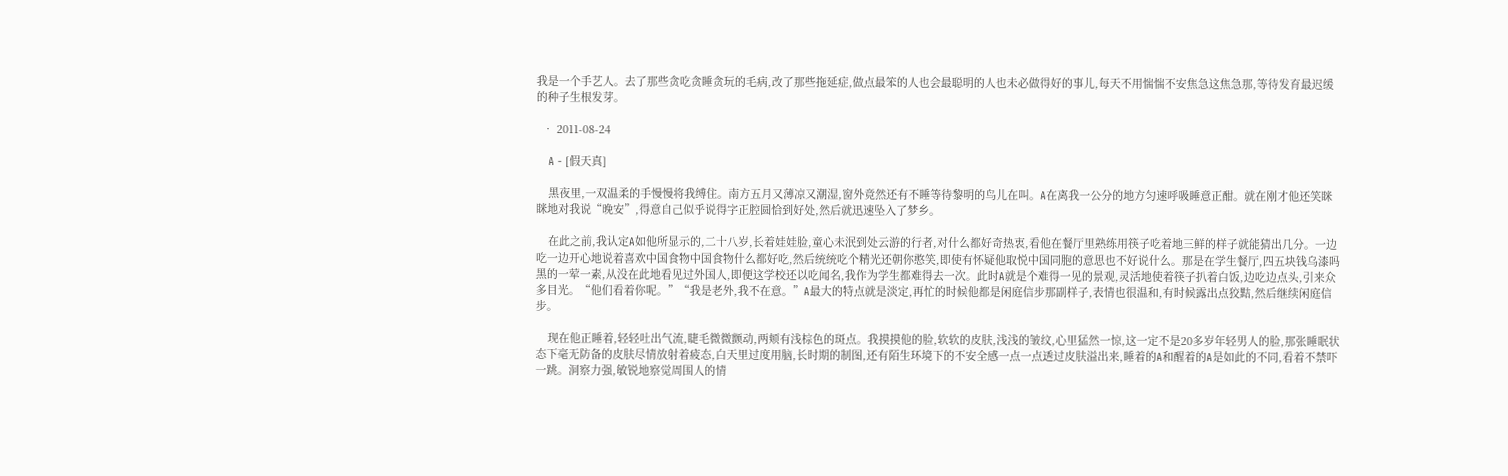我是一个手艺人。去了那些贪吃贪睡贪玩的毛病,改了那些拖延症,做点最笨的人也会最聪明的人也未必做得好的事儿,每天不用惴惴不安焦急这焦急那,等待发育最迟缓的种子生根发芽。

  • 2011-08-24

    A - [假天真]

    黑夜里,一双温柔的手慢慢将我缚住。南方五月又薄凉又潮湿,窗外竟然还有不睡等待黎明的鸟儿在叫。A在离我一公分的地方匀速呼吸睡意正酣。就在刚才他还笑眯眯地对我说“晚安”,得意自己似乎说得字正腔圆恰到好处,然后就迅速坠入了梦乡。

    在此之前,我认定A如他所显示的,二十八岁,长着娃娃脸,童心未泯到处云游的行者,对什么都好奇热衷,看他在餐厅里熟练用筷子吃着地三鲜的样子就能猜出几分。一边吃一边开心地说着喜欢中国食物中国食物什么都好吃,然后统统吃个精光还朝你憨笑,即使有怀疑他取悦中国同胞的意思也不好说什么。那是在学生餐厅,四五块钱乌漆吗黑的一荤一素,从没在此地看见过外国人,即便这学校还以吃闻名,我作为学生都难得去一次。此时A就是个难得一见的景观,灵活地使着筷子扒着白饭,边吃边点头,引来众多目光。“他们看着你呢。”“我是老外,我不在意。”A最大的特点就是淡定,再忙的时候他都是闲庭信步那副样子,表情也很温和,有时候露出点狡黠,然后继续闲庭信步。

    现在他正睡着,轻轻吐出气流,睫毛微微颤动,两颊有浅棕色的斑点。我摸摸他的脸,软软的皮肤,浅浅的皱纹,心里猛然一惊,这一定不是20多岁年轻男人的脸,那张睡眠状态下毫无防备的皮肤尽情放射着疲态,白天里过度用脑,长时期的制图,还有陌生环境下的不安全感一点一点透过皮肤溢出来,睡着的A和醒着的A是如此的不同,看着不禁吓一跳。洞察力强,敏锐地察觉周围人的情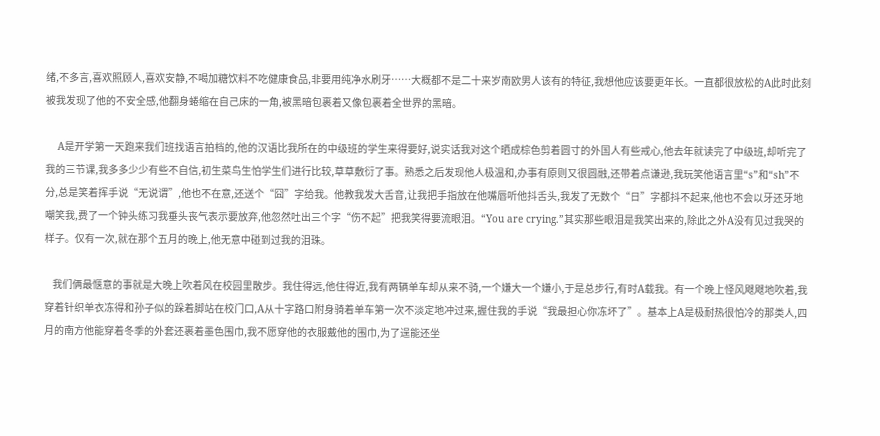绪,不多言,喜欢照顾人,喜欢安静,不喝加糖饮料不吃健康食品,非要用纯净水刷牙……大概都不是二十来岁南欧男人该有的特征,我想他应该要更年长。一直都很放松的A此时此刻被我发现了他的不安全感,他翻身蜷缩在自己床的一角,被黑暗包裹着又像包裹着全世界的黑暗。

    A是开学第一天跑来我们班找语言拍档的,他的汉语比我所在的中级班的学生来得要好,说实话我对这个晒成棕色剪着圆寸的外国人有些戒心,他去年就读完了中级班,却听完了我的三节课,我多多少少有些不自信,初生菜鸟生怕学生们进行比较,草草敷衍了事。熟悉之后发现他人极温和,办事有原则又很圆融,还带着点谦逊,我玩笑他语言里“s”和“sh”不分,总是笑着挥手说“无说谓”,他也不在意,还送个“囧”字给我。他教我发大舌音,让我把手指放在他嘴唇听他抖舌头,我发了无数个“日”字都抖不起来,他也不会以牙还牙地嘲笑我,费了一个钟头练习我垂头丧气表示要放弃,他忽然吐出三个字“伤不起”把我笑得要流眼泪。“You are crying.”其实那些眼泪是我笑出来的,除此之外A没有见过我哭的样子。仅有一次,就在那个五月的晚上,他无意中碰到过我的泪珠。

    我们俩最惬意的事就是大晚上吹着风在校园里散步。我住得远,他住得近,我有两辆单车却从来不骑,一个嫌大一个嫌小,于是总步行,有时A载我。有一个晚上怪风飕飕地吹着,我穿着针织单衣冻得和孙子似的跺着脚站在校门口,A从十字路口附身骑着单车第一次不淡定地冲过来,握住我的手说“我最担心你冻坏了”。基本上A是极耐热很怕冷的那类人,四月的南方他能穿着冬季的外套还裹着墨色围巾,我不愿穿他的衣服戴他的围巾,为了逞能还坐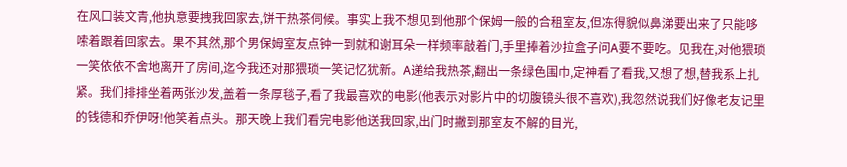在风口装文青,他执意要拽我回家去,饼干热茶伺候。事实上我不想见到他那个保姆一般的合租室友,但冻得貌似鼻涕要出来了只能哆嗦着跟着回家去。果不其然,那个男保姆室友点钟一到就和谢耳朵一样频率敲着门,手里捧着沙拉盒子问A要不要吃。见我在,对他猥琐一笑依依不舍地离开了房间,迄今我还对那猥琐一笑记忆犹新。A递给我热茶,翻出一条绿色围巾,定神看了看我,又想了想,替我系上扎紧。我们排排坐着两张沙发,盖着一条厚毯子,看了我最喜欢的电影(他表示对影片中的切腹镜头很不喜欢),我忽然说我们好像老友记里的钱德和乔伊呀!他笑着点头。那天晚上我们看完电影他送我回家,出门时撇到那室友不解的目光,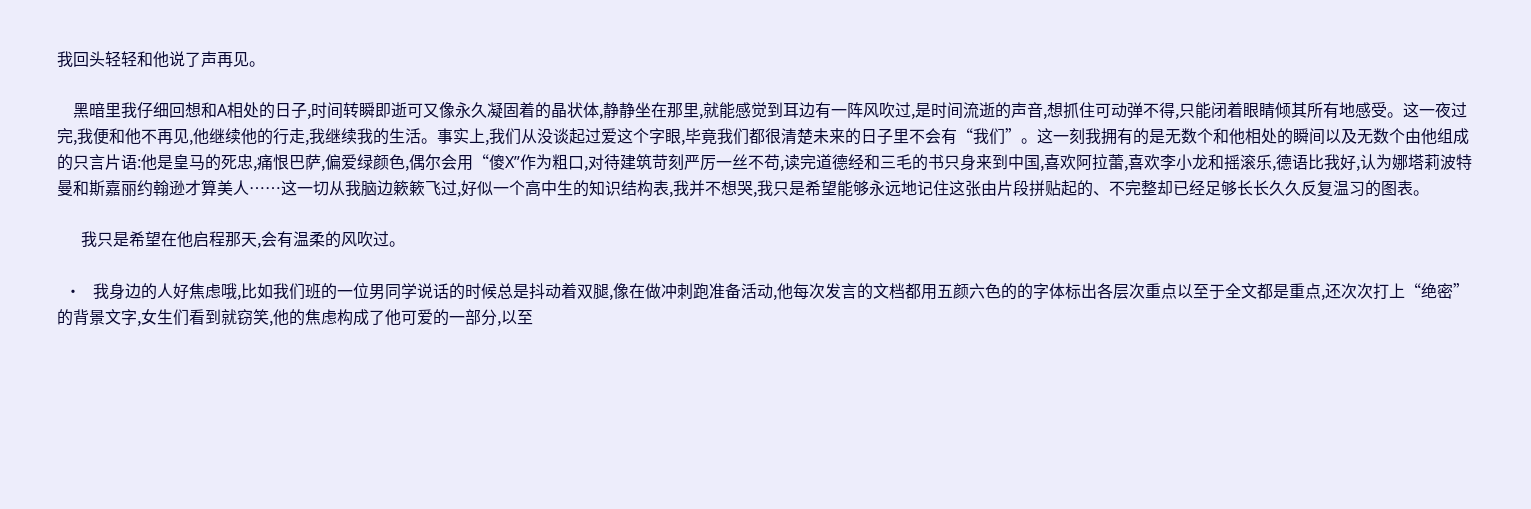我回头轻轻和他说了声再见。

    黑暗里我仔细回想和A相处的日子,时间转瞬即逝可又像永久凝固着的晶状体,静静坐在那里,就能感觉到耳边有一阵风吹过,是时间流逝的声音,想抓住可动弹不得,只能闭着眼睛倾其所有地感受。这一夜过完,我便和他不再见,他继续他的行走,我继续我的生活。事实上,我们从没谈起过爱这个字眼,毕竟我们都很清楚未来的日子里不会有“我们”。这一刻我拥有的是无数个和他相处的瞬间以及无数个由他组成的只言片语:他是皇马的死忠,痛恨巴萨,偏爱绿颜色,偶尔会用“傻X”作为粗口,对待建筑苛刻严厉一丝不苟,读完道德经和三毛的书只身来到中国,喜欢阿拉蕾,喜欢李小龙和摇滚乐,德语比我好,认为娜塔莉波特曼和斯嘉丽约翰逊才算美人……这一切从我脑边簌簌飞过,好似一个高中生的知识结构表,我并不想哭,我只是希望能够永远地记住这张由片段拼贴起的、不完整却已经足够长长久久反复温习的图表。

      我只是希望在他启程那天,会有温柔的风吹过。

  •   我身边的人好焦虑哦,比如我们班的一位男同学说话的时候总是抖动着双腿,像在做冲刺跑准备活动,他每次发言的文档都用五颜六色的的字体标出各层次重点以至于全文都是重点,还次次打上“绝密”的背景文字,女生们看到就窃笑,他的焦虑构成了他可爱的一部分,以至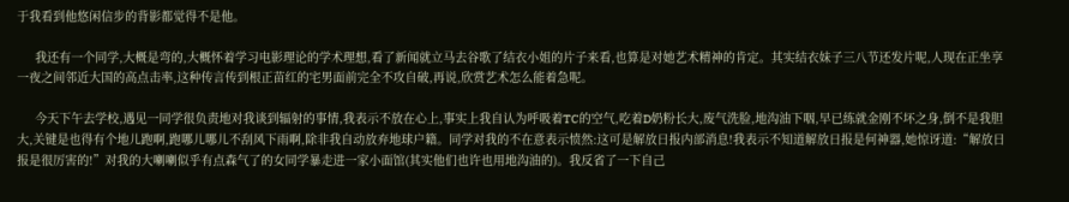于我看到他悠闲信步的背影都觉得不是他。

      我还有一个同学,大概是弯的,大概怀着学习电影理论的学术理想,看了新闻就立马去谷歌了结衣小姐的片子来看,也算是对她艺术精神的肯定。其实结衣妹子三八节还发片呢,人现在正坐享一夜之间邻近大国的高点击率,这种传言传到根正苗红的宅男面前完全不攻自破,再说,欣赏艺术怎么能着急呢。

      今天下午去学校,遇见一同学很负责地对我谈到辐射的事情,我表示不放在心上,事实上我自认为呼吸着TC的空气,吃着D奶粉长大,废气洗脸,地沟油下咽,早已练就金刚不坏之身,倒不是我胆大,关键是也得有个地儿跑啊,跑哪儿哪儿不刮风下雨啊,除非我自动放弃地球户籍。同学对我的不在意表示愤然:这可是解放日报内部消息!我表示不知道解放日报是何神器,她惊讶道:“解放日报是很厉害的!”对我的大喇喇似乎有点森气了的女同学暴走进一家小面馆(其实他们也许也用地沟油的)。我反省了一下自己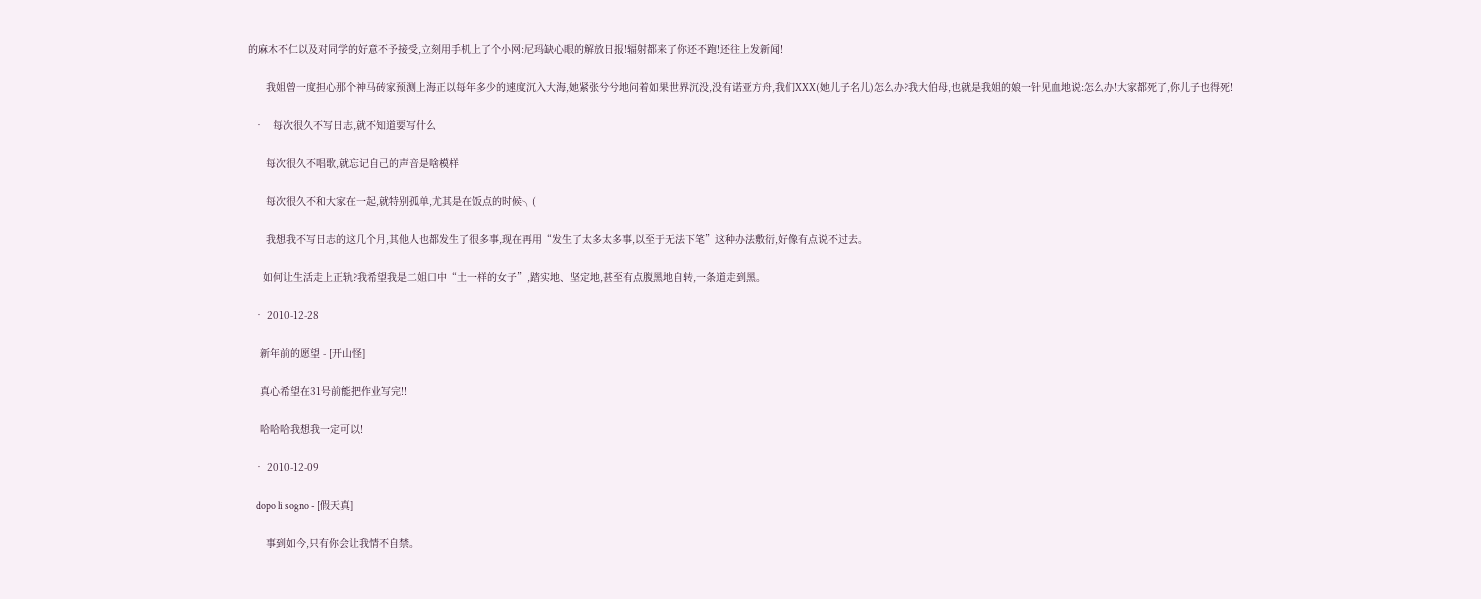的麻木不仁以及对同学的好意不予接受,立刻用手机上了个小网:尼玛缺心眼的解放日报!辐射都来了你还不跑!还往上发新闻!

      我姐曾一度担心那个神马砖家预测上海正以每年多少的速度沉入大海,她紧张兮兮地问着如果世界沉没,没有诺亚方舟,我们XXX(她儿子名儿)怎么办?我大伯母,也就是我姐的娘一针见血地说:怎么办!大家都死了,你儿子也得死!

  •   每次很久不写日志,就不知道要写什么

      每次很久不唱歌,就忘记自己的声音是啥模样

      每次很久不和大家在一起,就特别孤单,尤其是在饭点的时候╮(

      我想我不写日志的这几个月,其他人也都发生了很多事,现在再用“发生了太多太多事,以至于无法下笔”这种办法敷衍,好像有点说不过去。

     如何让生活走上正轨?我希望我是二姐口中“土一样的女子”,踏实地、坚定地,甚至有点腹黑地自转,一条道走到黑。

  • 2010-12-28

    新年前的愿望 - [开山怪]

    真心希望在31号前能把作业写完!!

    哈哈哈我想我一定可以!

  • 2010-12-09

    dopo li sogno - [假天真]

      事到如今,只有你会让我情不自禁。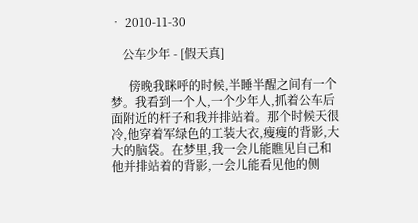• 2010-11-30

    公车少年 - [假天真]

      傍晚我眯呼的时候,半睡半醒之间有一个梦。我看到一个人,一个少年人,抓着公车后面附近的杆子和我并排站着。那个时候天很冷,他穿着军绿色的工装大衣,瘦瘦的背影,大大的脑袋。在梦里,我一会儿能瞧见自己和他并排站着的背影,一会儿能看见他的侧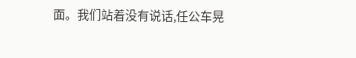面。我们站着没有说话,任公车晃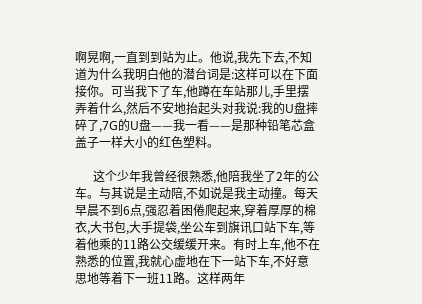啊晃啊,一直到到站为止。他说,我先下去,不知道为什么我明白他的潜台词是:这样可以在下面接你。可当我下了车,他蹲在车站那儿,手里摆弄着什么,然后不安地抬起头对我说:我的U盘摔碎了,7G的U盘——我一看——是那种铅笔芯盒盖子一样大小的红色塑料。

      这个少年我曾经很熟悉,他陪我坐了2年的公车。与其说是主动陪,不如说是我主动撞。每天早晨不到6点,强忍着困倦爬起来,穿着厚厚的棉衣,大书包,大手提袋,坐公车到旗讯口站下车,等着他乘的11路公交缓缓开来。有时上车,他不在熟悉的位置,我就心虚地在下一站下车,不好意思地等着下一班11路。这样两年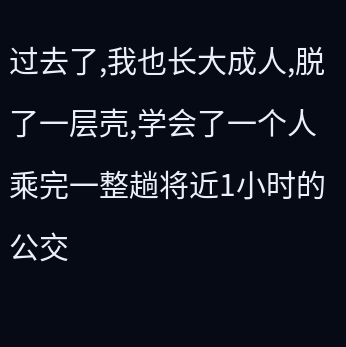过去了,我也长大成人,脱了一层壳,学会了一个人乘完一整趟将近1小时的公交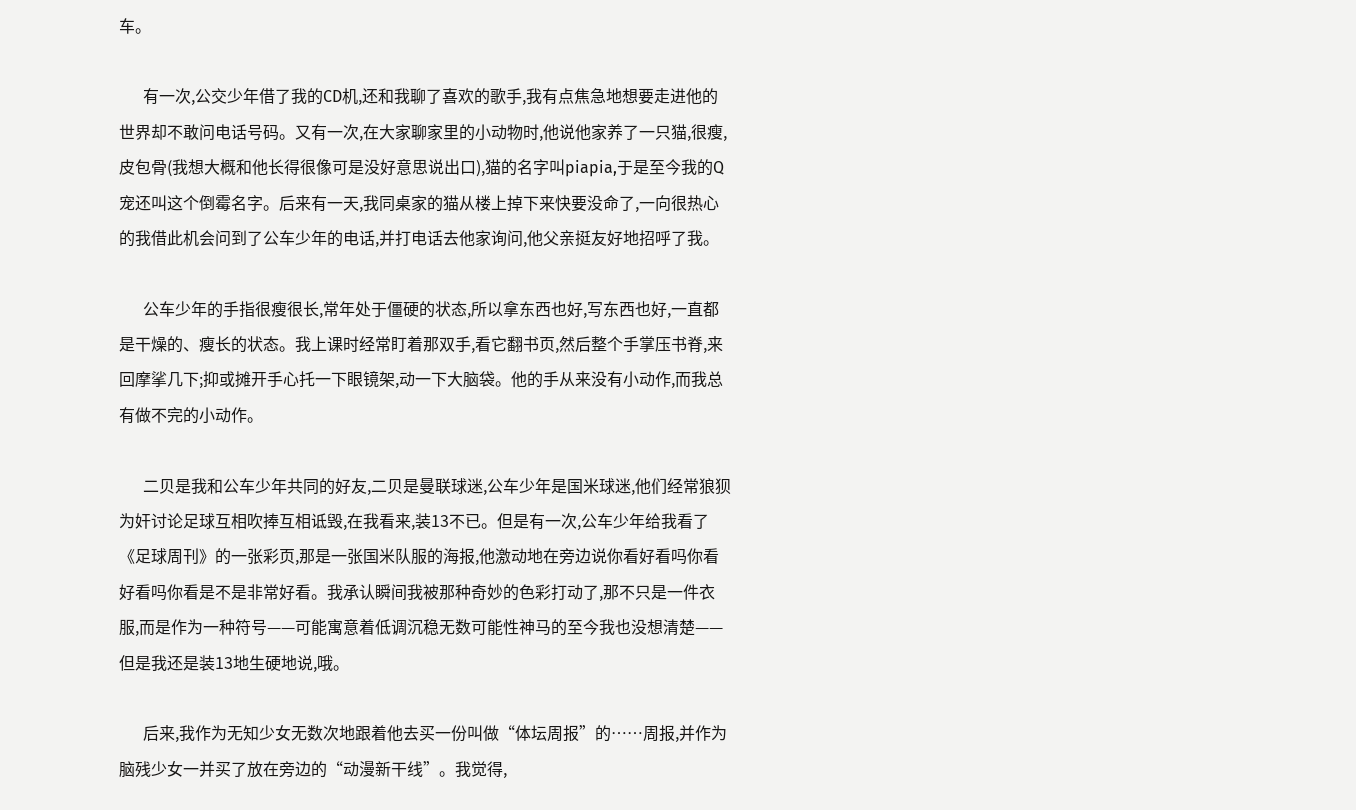车。

      有一次,公交少年借了我的CD机,还和我聊了喜欢的歌手,我有点焦急地想要走进他的世界却不敢问电话号码。又有一次,在大家聊家里的小动物时,他说他家养了一只猫,很瘦,皮包骨(我想大概和他长得很像可是没好意思说出口),猫的名字叫piapia,于是至今我的Q宠还叫这个倒霉名字。后来有一天,我同桌家的猫从楼上掉下来快要没命了,一向很热心的我借此机会问到了公车少年的电话,并打电话去他家询问,他父亲挺友好地招呼了我。

      公车少年的手指很瘦很长,常年处于僵硬的状态,所以拿东西也好,写东西也好,一直都是干燥的、瘦长的状态。我上课时经常盯着那双手,看它翻书页,然后整个手掌压书脊,来回摩挲几下;抑或摊开手心托一下眼镜架,动一下大脑袋。他的手从来没有小动作,而我总有做不完的小动作。

      二贝是我和公车少年共同的好友,二贝是曼联球迷,公车少年是国米球迷,他们经常狼狈为奸讨论足球互相吹捧互相诋毁,在我看来,装13不已。但是有一次,公车少年给我看了《足球周刊》的一张彩页,那是一张国米队服的海报,他激动地在旁边说你看好看吗你看好看吗你看是不是非常好看。我承认瞬间我被那种奇妙的色彩打动了,那不只是一件衣服,而是作为一种符号——可能寓意着低调沉稳无数可能性神马的至今我也没想清楚——但是我还是装13地生硬地说,哦。

      后来,我作为无知少女无数次地跟着他去买一份叫做“体坛周报”的……周报,并作为脑残少女一并买了放在旁边的“动漫新干线”。我觉得,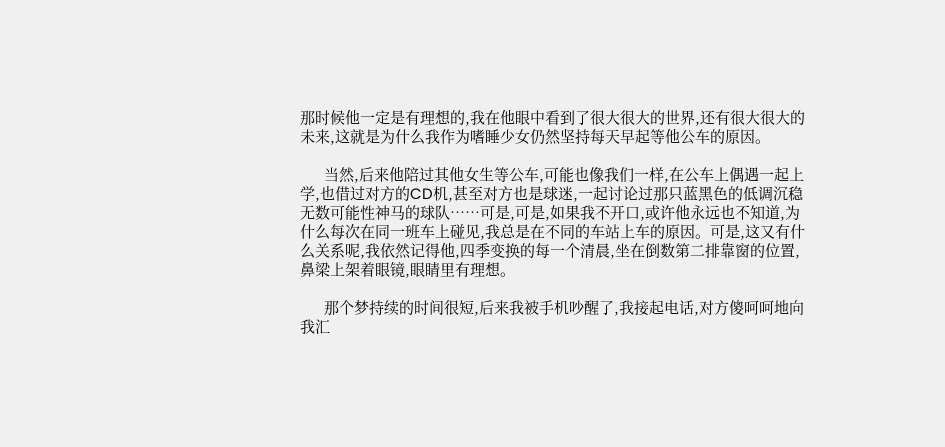那时候他一定是有理想的,我在他眼中看到了很大很大的世界,还有很大很大的未来,这就是为什么我作为嗜睡少女仍然坚持每天早起等他公车的原因。

      当然,后来他陪过其他女生等公车,可能也像我们一样,在公车上偶遇一起上学,也借过对方的CD机,甚至对方也是球迷,一起讨论过那只蓝黑色的低调沉稳无数可能性神马的球队……可是,可是,如果我不开口,或许他永远也不知道,为什么每次在同一班车上碰见,我总是在不同的车站上车的原因。可是,这又有什么关系呢,我依然记得他,四季变换的每一个清晨,坐在倒数第二排靠窗的位置,鼻梁上架着眼镜,眼睛里有理想。

      那个梦持续的时间很短,后来我被手机吵醒了,我接起电话,对方傻呵呵地向我汇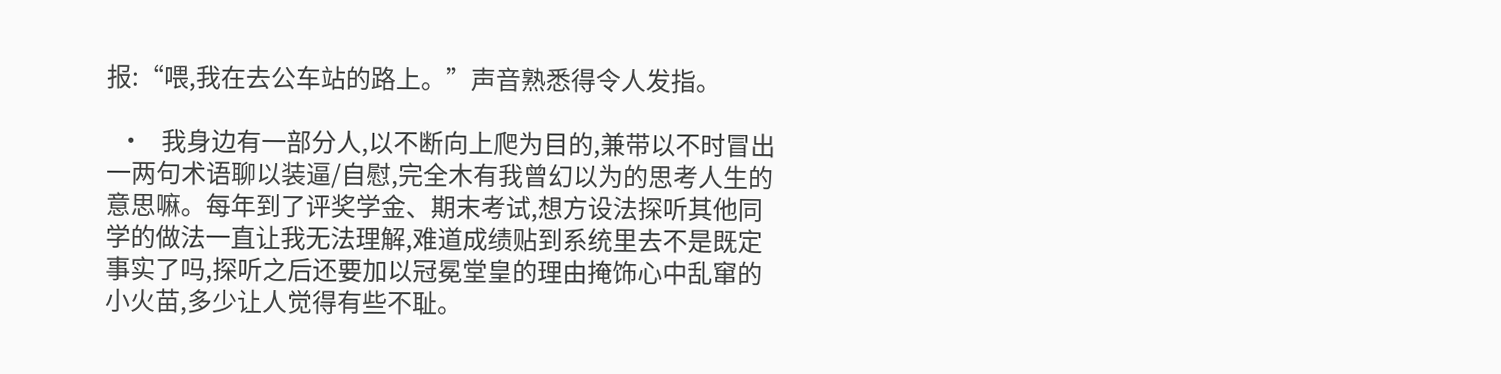报:“喂,我在去公车站的路上。”声音熟悉得令人发指。

  •   我身边有一部分人,以不断向上爬为目的,兼带以不时冒出一两句术语聊以装逼/自慰,完全木有我曾幻以为的思考人生的意思嘛。每年到了评奖学金、期末考试,想方设法探听其他同学的做法一直让我无法理解,难道成绩贴到系统里去不是既定事实了吗,探听之后还要加以冠冕堂皇的理由掩饰心中乱窜的小火苗,多少让人觉得有些不耻。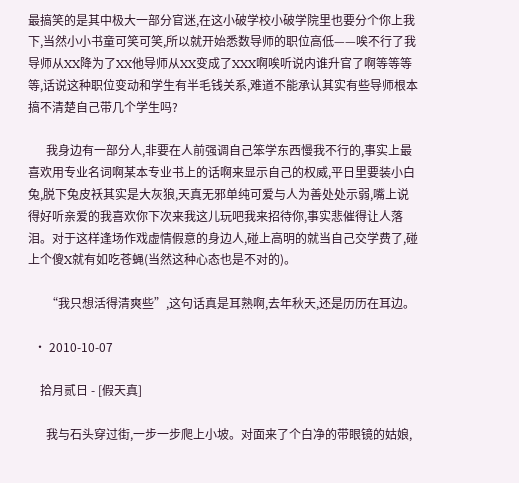最搞笑的是其中极大一部分官迷,在这小破学校小破学院里也要分个你上我下,当然小小书童可笑可笑,所以就开始悉数导师的职位高低——唉不行了我导师从XX降为了XX他导师从XX变成了XXX啊唉听说内谁升官了啊等等等等,话说这种职位变动和学生有半毛钱关系,难道不能承认其实有些导师根本搞不清楚自己带几个学生吗?

      我身边有一部分人,非要在人前强调自己笨学东西慢我不行的,事实上最喜欢用专业名词啊某本专业书上的话啊来显示自己的权威,平日里要装小白兔,脱下兔皮袄其实是大灰狼,天真无邪单纯可爱与人为善处处示弱,嘴上说得好听亲爱的我喜欢你下次来我这儿玩吧我来招待你,事实悲催得让人落泪。对于这样逢场作戏虚情假意的身边人,碰上高明的就当自己交学费了,碰上个傻X就有如吃苍蝇(当然这种心态也是不对的)。

      “我只想活得清爽些”,这句话真是耳熟啊,去年秋天,还是历历在耳边。

  • 2010-10-07

    拾月贰日 - [假天真]

      我与石头穿过街,一步一步爬上小坡。对面来了个白净的带眼镜的姑娘,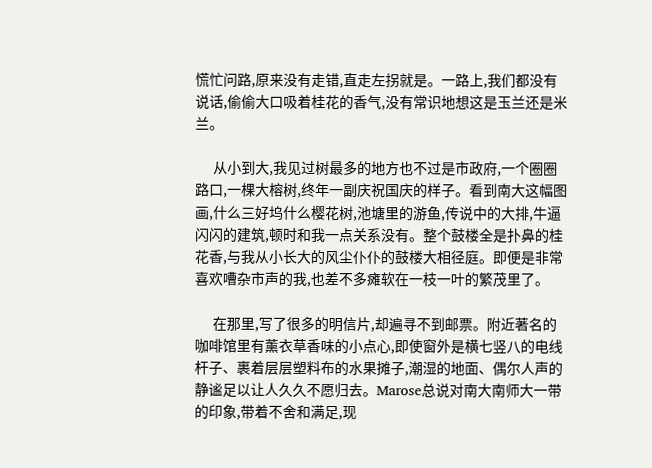慌忙问路,原来没有走错,直走左拐就是。一路上,我们都没有说话,偷偷大口吸着桂花的香气,没有常识地想这是玉兰还是米兰。

      从小到大,我见过树最多的地方也不过是市政府,一个圈圈路口,一棵大榕树,终年一副庆祝国庆的样子。看到南大这幅图画,什么三好坞什么樱花树,池塘里的游鱼,传说中的大排,牛逼闪闪的建筑,顿时和我一点关系没有。整个鼓楼全是扑鼻的桂花香,与我从小长大的风尘仆仆的鼓楼大相径庭。即便是非常喜欢嘈杂市声的我,也差不多瘫软在一枝一叶的繁茂里了。

      在那里,写了很多的明信片,却遍寻不到邮票。附近著名的咖啡馆里有薰衣草香味的小点心,即使窗外是横七竖八的电线杆子、裹着层层塑料布的水果摊子,潮湿的地面、偶尔人声的静谧足以让人久久不愿归去。Marose总说对南大南师大一带的印象,带着不舍和满足,现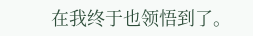在我终于也领悟到了。